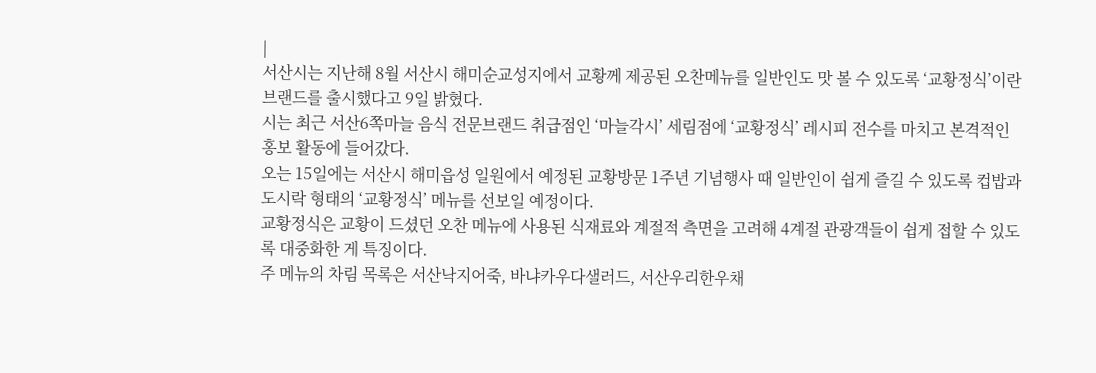|
서산시는 지난해 8월 서산시 해미순교성지에서 교황께 제공된 오찬메뉴를 일반인도 맛 볼 수 있도록 ‘교황정식’이란 브랜드를 출시했다고 9일 밝혔다.
시는 최근 서산6쪽마늘 음식 전문브랜드 취급점인 ‘마늘각시’ 세림점에 ‘교황정식’ 레시피 전수를 마치고 본격적인 홍보 활동에 들어갔다.
오는 15일에는 서산시 해미읍성 일원에서 예정된 교황방문 1주년 기념행사 때 일반인이 쉽게 즐길 수 있도록 컵밥과 도시락 형태의 ‘교황정식’ 메뉴를 선보일 예정이다.
교황정식은 교황이 드셨던 오찬 메뉴에 사용된 식재료와 계절적 측면을 고려해 4계절 관광객들이 쉽게 접할 수 있도록 대중화한 게 특징이다.
주 메뉴의 차림 목록은 서산낙지어죽, 바냐카우다샐러드, 서산우리한우채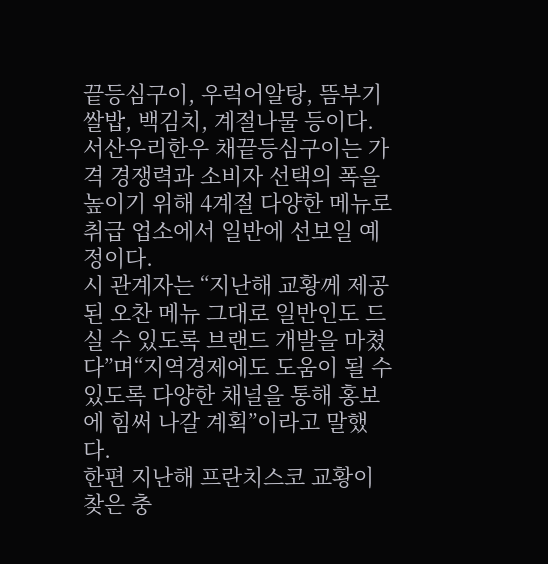끝등심구이, 우럭어알탕, 뜸부기쌀밥, 백김치, 계절나물 등이다.
서산우리한우 채끝등심구이는 가격 경쟁력과 소비자 선택의 폭을 높이기 위해 4계절 다양한 메뉴로 취급 업소에서 일반에 선보일 예정이다.
시 관계자는 “지난해 교황께 제공된 오찬 메뉴 그대로 일반인도 드실 수 있도록 브랜드 개발을 마쳤다”며“지역경제에도 도움이 될 수 있도록 다양한 채널을 통해 홍보에 힘써 나갈 계획”이라고 말했다.
한편 지난해 프란치스코 교황이 찾은 충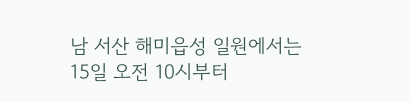남 서산 해미읍성 일원에서는 15일 오전 10시부터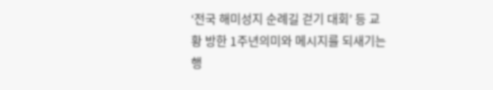‘전국 해미성지 순례길 걷기 대회’ 등 교황 방한 1주년의미와 메시지를 되새기는 행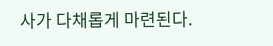사가 다채롭게 마련된다.